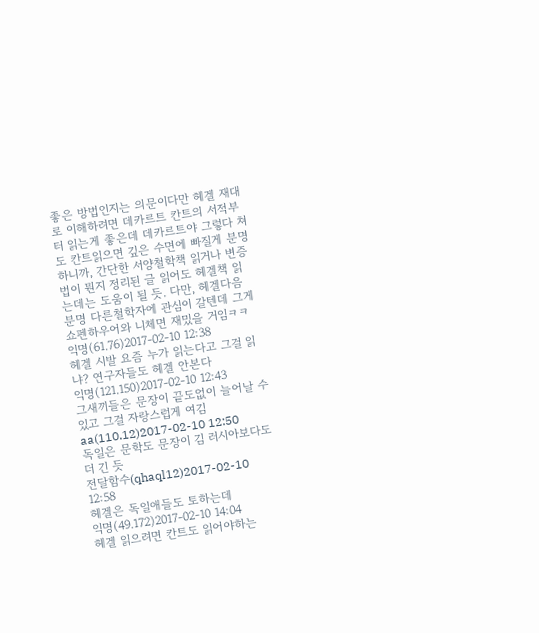좋은 방법인지는 의문이다만 헤겔 재대로 이해하려면 데카르트 칸트의 서적부터 읽는게 좋은데 데카르트야 그렇다 쳐도 칸트읽으면 깊은 수면에 빠질게 분명하니까, 간단한 서양철학책 읽거나 변증법이 뭔지 정리된 글 읽어도 헤겔책 읽는데는 도움이 될 듯. 다만, 헤겔다음 분명 다른철학자에 관심이 갈텐데 그게 쇼펜하우어와 니체면 재밌을 거임ㅋㅋ
익명(61.76)2017-02-10 12:38
헤겔 시발 요즘 누가 읽는다고 그걸 읽냐? 연구자들도 헤겔 안본다
익명(121.150)2017-02-10 12:43
그새끼들은 문장이 끝도없이 늘어날 수 있고 그걸 자랑스럽게 여김
aa(110.12)2017-02-10 12:50
독일은 문학도 문장이 김 러시아보다도 더 긴 듯
전달함수(qhaql12)2017-02-10 12:58
헤겔은 독일애들도 토하는데
익명(49.172)2017-02-10 14:04
헤겔 읽으려면 칸트도 읽어야하는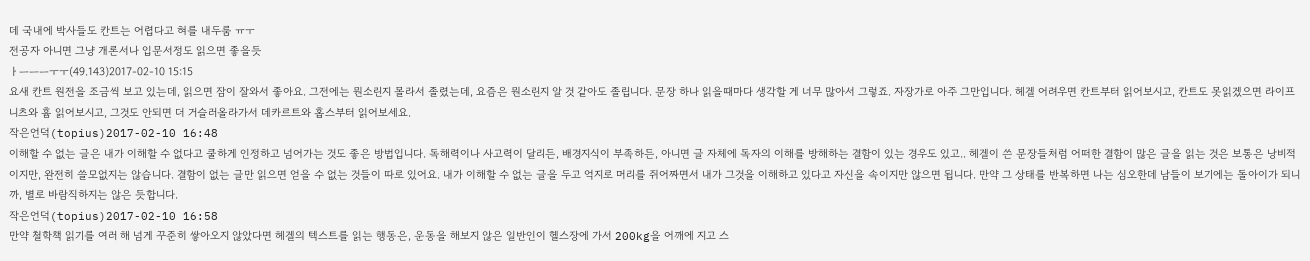데 국내에 박사들도 칸트는 어렵다고 혀를 내두룸 ㅠㅜ
전공자 아니면 그냥 개론서나 입문서정도 읽으면 좋을듯
ㅏㅡㅡㅡㅜㅜ(49.143)2017-02-10 15:15
요새 칸트 원전을 조금씩 보고 있는데, 읽으면 잠이 잘와서 좋아요. 그전에는 뭔소린지 몰라서 졸렸는데, 요즘은 뭔소린지 알 것 같아도 졸립니다. 문장 하나 읽을때마다 생각할 게 너무 많아서 그렇죠. 자장가로 아주 그만입니다. 헤겔 어려우면 칸트부터 읽어보시고, 칸트도 못읽겠으면 라이프니츠와 흄 읽어보시고, 그것도 안되면 더 거슬러올라가서 데카르트와 홉스부터 읽어보세요.
작은언덕(topius)2017-02-10 16:48
이해할 수 없는 글은 내가 이해할 수 없다고 쿨하게 인정하고 넘어가는 것도 좋은 방법입니다. 독해력이나 사고력이 달리든, 배경지식이 부족하든, 아니면 글 자체에 독자의 이해를 방해하는 결함이 있는 경우도 있고.. 헤겔이 쓴 문장들처럼 어떠한 결함이 많은 글을 읽는 것은 보통은 낭비적이지만, 완전히 쓸모없지는 않습니다. 결함이 없는 글만 읽으면 얻을 수 없는 것들이 따로 있어요. 내가 이해할 수 없는 글을 두고 억지로 머리를 쥐어짜면서 내가 그것을 이해하고 있다고 자신을 속이지만 않으면 됩니다. 만약 그 상태를 반복하면 나는 심오한데 남들이 보기에는 돌아이가 되니까, 별로 바람직하지는 않은 듯합니다.
작은언덕(topius)2017-02-10 16:58
만약 철학책 읽기를 여러 해 넘게 꾸준히 쌓아오지 않았다면 헤겔의 텍스트를 읽는 행동은, 운동을 해보지 않은 일반인이 헬스장에 가서 200kg을 어깨에 지고 스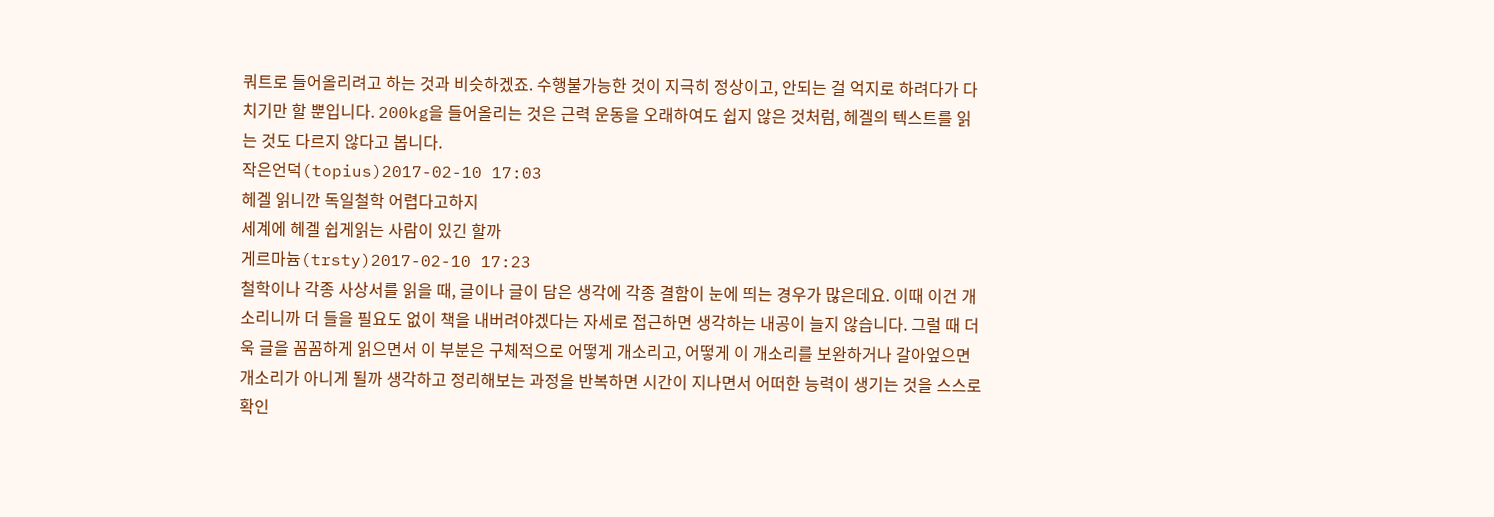쿼트로 들어올리려고 하는 것과 비슷하겠죠. 수행불가능한 것이 지극히 정상이고, 안되는 걸 억지로 하려다가 다치기만 할 뿐입니다. 200kg을 들어올리는 것은 근력 운동을 오래하여도 쉽지 않은 것처럼, 헤겔의 텍스트를 읽는 것도 다르지 않다고 봅니다.
작은언덕(topius)2017-02-10 17:03
헤겔 읽니깐 독일철학 어렵다고하지
세계에 헤겔 쉽게읽는 사람이 있긴 할까
게르마늄(trsty)2017-02-10 17:23
철학이나 각종 사상서를 읽을 때, 글이나 글이 담은 생각에 각종 결함이 눈에 띄는 경우가 많은데요. 이때 이건 개소리니까 더 들을 필요도 없이 책을 내버려야겠다는 자세로 접근하면 생각하는 내공이 늘지 않습니다. 그럴 때 더욱 글을 꼼꼼하게 읽으면서 이 부분은 구체적으로 어떻게 개소리고, 어떻게 이 개소리를 보완하거나 갈아엎으면 개소리가 아니게 될까 생각하고 정리해보는 과정을 반복하면 시간이 지나면서 어떠한 능력이 생기는 것을 스스로 확인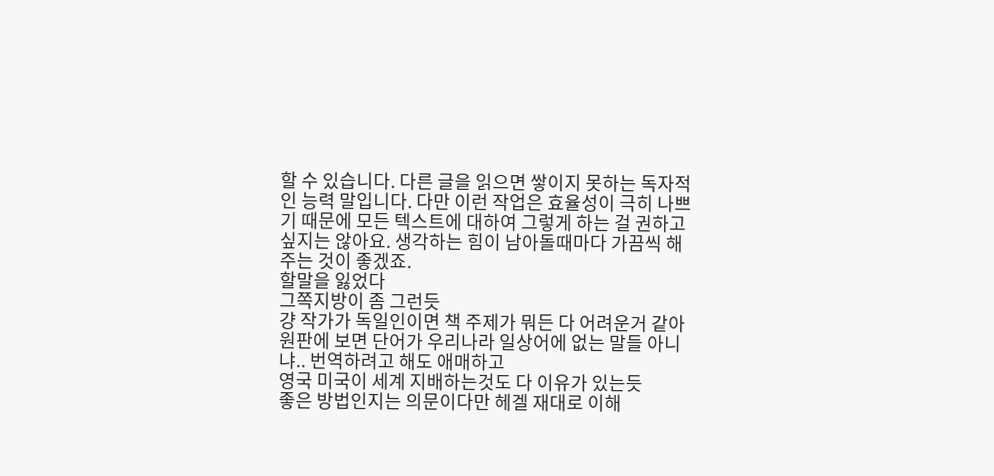할 수 있습니다. 다른 글을 읽으면 쌓이지 못하는 독자적인 능력 말입니다. 다만 이런 작업은 효율성이 극히 나쁘기 때문에 모든 텍스트에 대하여 그렇게 하는 걸 권하고 싶지는 않아요. 생각하는 힘이 남아돌때마다 가끔씩 해주는 것이 좋겠죠.
할말을 잃었다
그쪽지방이 좀 그런듯
걍 작가가 독일인이면 책 주제가 뭐든 다 어려운거 같아
원판에 보면 단어가 우리나라 일상어에 없는 말들 아니냐.. 번역하려고 해도 애매하고
영국 미국이 세계 지배하는것도 다 이유가 있는듯
좋은 방법인지는 의문이다만 헤겔 재대로 이해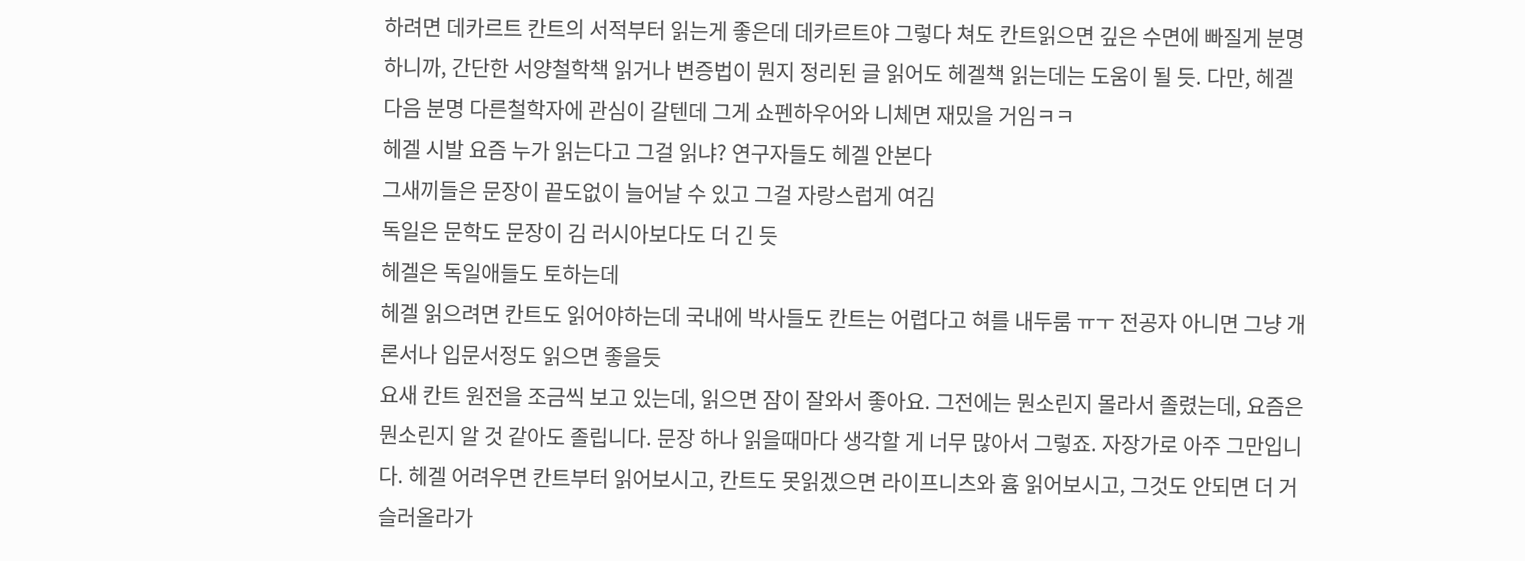하려면 데카르트 칸트의 서적부터 읽는게 좋은데 데카르트야 그렇다 쳐도 칸트읽으면 깊은 수면에 빠질게 분명하니까, 간단한 서양철학책 읽거나 변증법이 뭔지 정리된 글 읽어도 헤겔책 읽는데는 도움이 될 듯. 다만, 헤겔다음 분명 다른철학자에 관심이 갈텐데 그게 쇼펜하우어와 니체면 재밌을 거임ㅋㅋ
헤겔 시발 요즘 누가 읽는다고 그걸 읽냐? 연구자들도 헤겔 안본다
그새끼들은 문장이 끝도없이 늘어날 수 있고 그걸 자랑스럽게 여김
독일은 문학도 문장이 김 러시아보다도 더 긴 듯
헤겔은 독일애들도 토하는데
헤겔 읽으려면 칸트도 읽어야하는데 국내에 박사들도 칸트는 어렵다고 혀를 내두룸 ㅠㅜ 전공자 아니면 그냥 개론서나 입문서정도 읽으면 좋을듯
요새 칸트 원전을 조금씩 보고 있는데, 읽으면 잠이 잘와서 좋아요. 그전에는 뭔소린지 몰라서 졸렸는데, 요즘은 뭔소린지 알 것 같아도 졸립니다. 문장 하나 읽을때마다 생각할 게 너무 많아서 그렇죠. 자장가로 아주 그만입니다. 헤겔 어려우면 칸트부터 읽어보시고, 칸트도 못읽겠으면 라이프니츠와 흄 읽어보시고, 그것도 안되면 더 거슬러올라가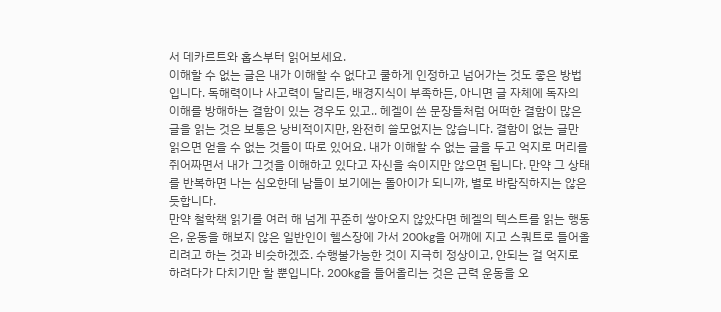서 데카르트와 홉스부터 읽어보세요.
이해할 수 없는 글은 내가 이해할 수 없다고 쿨하게 인정하고 넘어가는 것도 좋은 방법입니다. 독해력이나 사고력이 달리든, 배경지식이 부족하든, 아니면 글 자체에 독자의 이해를 방해하는 결함이 있는 경우도 있고.. 헤겔이 쓴 문장들처럼 어떠한 결함이 많은 글을 읽는 것은 보통은 낭비적이지만, 완전히 쓸모없지는 않습니다. 결함이 없는 글만 읽으면 얻을 수 없는 것들이 따로 있어요. 내가 이해할 수 없는 글을 두고 억지로 머리를 쥐어짜면서 내가 그것을 이해하고 있다고 자신을 속이지만 않으면 됩니다. 만약 그 상태를 반복하면 나는 심오한데 남들이 보기에는 돌아이가 되니까, 별로 바람직하지는 않은 듯합니다.
만약 철학책 읽기를 여러 해 넘게 꾸준히 쌓아오지 않았다면 헤겔의 텍스트를 읽는 행동은, 운동을 해보지 않은 일반인이 헬스장에 가서 200kg을 어깨에 지고 스쿼트로 들어올리려고 하는 것과 비슷하겠죠. 수행불가능한 것이 지극히 정상이고, 안되는 걸 억지로 하려다가 다치기만 할 뿐입니다. 200kg을 들어올리는 것은 근력 운동을 오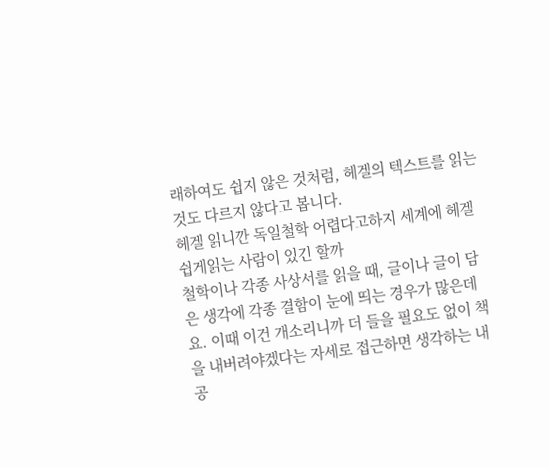래하여도 쉽지 않은 것처럼, 헤겔의 텍스트를 읽는 것도 다르지 않다고 봅니다.
헤겔 읽니깐 독일철학 어렵다고하지 세계에 헤겔 쉽게읽는 사람이 있긴 할까
철학이나 각종 사상서를 읽을 때, 글이나 글이 담은 생각에 각종 결함이 눈에 띄는 경우가 많은데요. 이때 이건 개소리니까 더 들을 필요도 없이 책을 내버려야겠다는 자세로 접근하면 생각하는 내공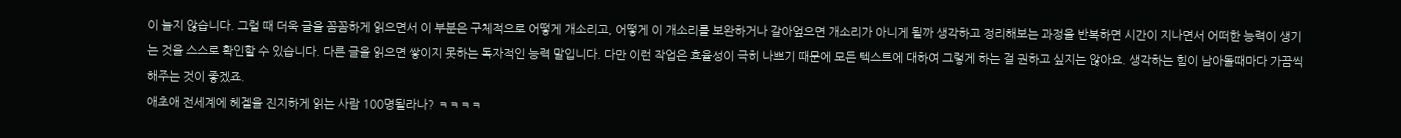이 늘지 않습니다. 그럴 때 더욱 글을 꼼꼼하게 읽으면서 이 부분은 구체적으로 어떻게 개소리고, 어떻게 이 개소리를 보완하거나 갈아엎으면 개소리가 아니게 될까 생각하고 정리해보는 과정을 반복하면 시간이 지나면서 어떠한 능력이 생기는 것을 스스로 확인할 수 있습니다. 다른 글을 읽으면 쌓이지 못하는 독자적인 능력 말입니다. 다만 이런 작업은 효율성이 극히 나쁘기 때문에 모든 텍스트에 대하여 그렇게 하는 걸 권하고 싶지는 않아요. 생각하는 힘이 남아돌때마다 가끔씩 해주는 것이 좋겠죠.
애초애 전세계에 헤겔을 진지하게 읽는 사람 100명될라나? ㅋㅋㅋㅋ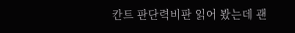칸트 판단력비판 읽어 봤는데 괜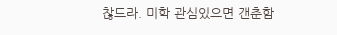찮드라. 미학 관심있으면 갠춘함